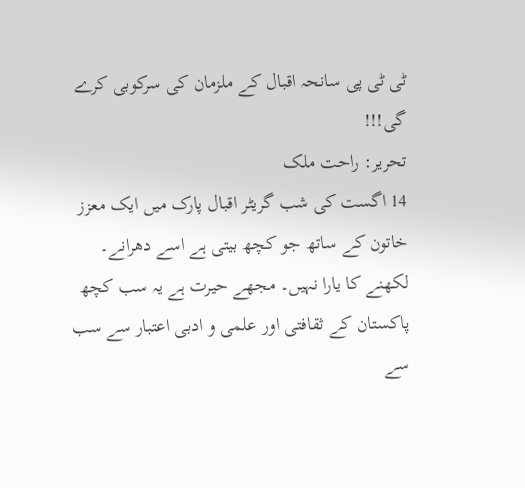ٹی ٹی پی سانحہ اقبال کے ملزمان کی سرکوبی کرے گی!!!
تحریر: راحت ملک
14 اگست کی شب گریٹر اقبال پارک میں ایک معزز خاتون کے ساتھ جو کچھ بیتی ہے اسے دھرانے۔ لکھنے کا یارا نہیں۔ مجھے حیرت ہے یہ سب کچھ پاکستان کے ثقافتی اور علمی و ادبی اعتبار سے سب سے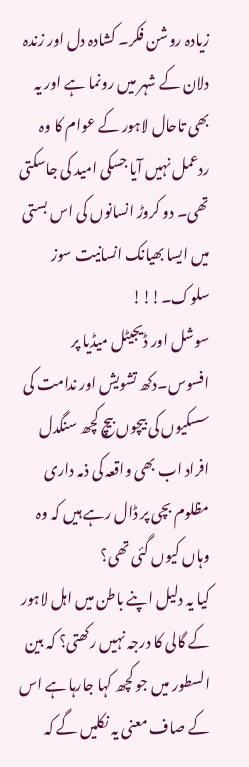زیادہ روشن فکر۔ کشادہ دل اور زندہ دلان کے شہر میں رونما ہے اور یہ بھی تاحال لاہور کے عوام کا وہ ردعمل نہیں آیا جسکی امید کی جاسکتی تھی۔ دو کروڑ انسانوں کی اس بستی میں ایسا بھیانک انسانیت سوز سلوک۔!!!
سوشل اور ڈیجیٹل میڈیا پر افسوس۔دکھ تشویش اور ندامت کی سسکیوں کی بیچوں بیچ کچھ سنگدل افراد اب بھی واقعہ کی ذمہ داری مظلوم بچی پر ڈال رہے ہیں کہ وہ وہاں کیوں گئی تھی؟
کیا یہ دلیل اپنے باطن میں اہل لاہور کے گالی کا درجہ نہیں رکھتی؟ کہ بین السطور میں جو کچھ کہا جارہا ہے اس کے صاف معنی یہ نکلیں گے کہ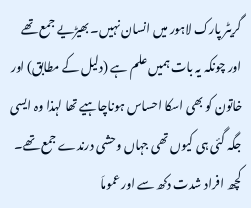گریٹر پارک لاہور میں انسان نہیں۔ بھیڑیے جمع تھے اور چونکہ یہ بات ہمیں علم ہے (دلیل کے مطابق) اور خاتون کو بھی اسکا احساس ہوناچاہیے تھا لہذا وہ ایسی جگہ گئی ہی کیوں تھی جہاں وحشی درندے جمع تھے۔
کچھ افراد شدت دکھ سے اور عموماَ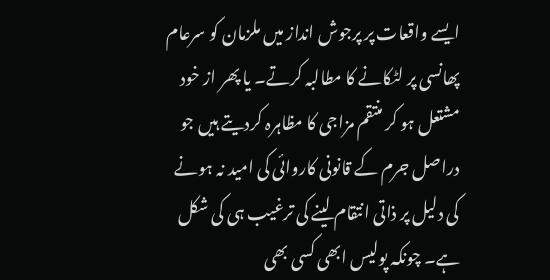ایسے واقعات پر پرجوش انداز میں ملزمان کو سرعام پھانسی پر لٹکانے کا مطالبہ کرتے۔ یا پھر از خود مشتعل ہو کر منتقم مزاجی کا مظاہرہ کردیتے ہیں جو دراصل جرم کے قانونی کاروائی کی امید نہ ہونے کی دلیل پر ذاتی انتقام لینے کی ترغیب ہی کی شکل ہے۔ چونکہ پولیس ابھی کسی بھی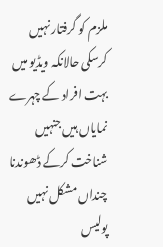ملزم کو گرفتار نہیں کرسکی حالانکہ ویڈیو میں بہت افراد کے چہرے نمایاں ہیں جنہیں شناخت کرکے ڈھوندنا چنداں مشکل نہیں پولیس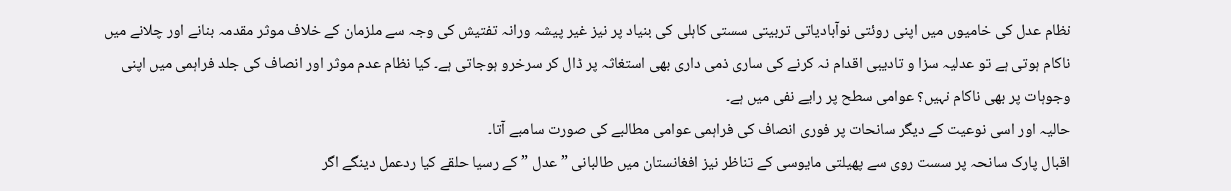نظام عدل کی خامیوں میں اپنی روئتی نوآبادیاتی تربیتی سستی کاہلی کی بنیاد پر نیز غیر پیشہ ورانہ تفتیش کی وجہ سے ملزمان کے خلاف موثر مقدمہ بنانے اور چلانے میں ناکام ہوتی ہے تو عدلیہ سزا و تادیبی اقدام نہ کرنے کی ساری ذمی داری بھی استغاثہ پر ڈال کر سرخرو ہوجاتی ہے۔ کیا نظام عدم موثر اور انصاف کی جلد فراہمی میں اپنی وجوہات پر بھی ناکام نہیں؟ عوامی سطح پر رایے نفی میں ہے۔
حالیہ اور اسی نوعیت کے دیگر سانحات پر فوری انصاف کی فراہمی عوامی مطالبے کی صورت سامبے آتا۔
اقبال پارک سانحہ پر سست روی سے پھیلتی مایوسی کے تناظر نیز افغانستان میں طالبانی ” عدل ” کے رسیا حلقے کیا ردعمل دینگے اگر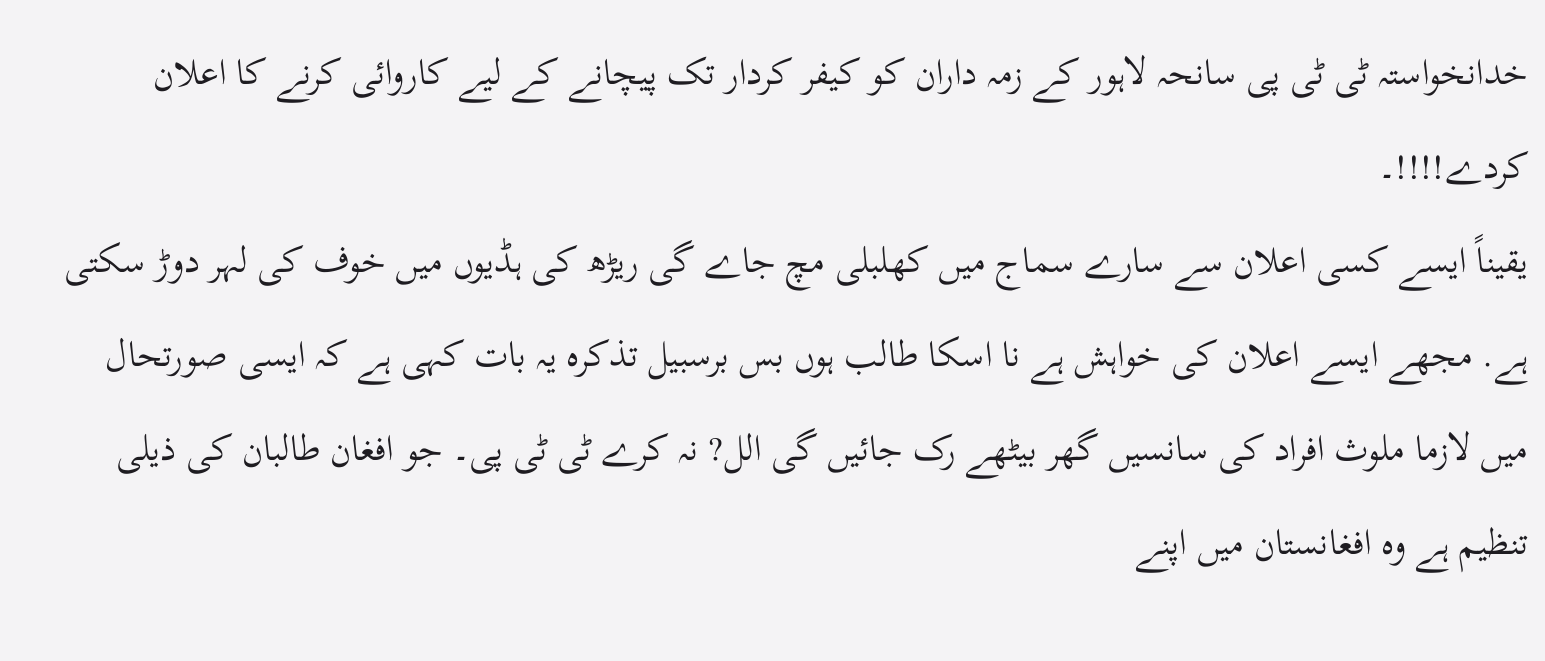خدانخواستہ ٹی ٹی پی سانحہ لاہور کے زمہ داران کو کیفر کردار تک پیچانے کے لیے کاروائی کرنے کا اعلان کردے!!!!۔
یقیناً ایسے کسی اعلان سے سارے سماج میں کھلبلی مچ جاے گی ریڑھ کی ہڈیوں میں خوف کی لہر دوڑ سکتی ہے. مجھے ایسے اعلان کی خواہش ہے نا اسکا طالب ہوں بس برسبیل تذکرہ یہ بات کہی ہے کہ ایسی صورتحال میں لازما ملوث افراد کی سانسیں گھر بیٹھے رک جائیں گی الل? نہ کرے ٹی ٹی پی۔ جو افغان طالبان کی ذیلی تنظیم ہے وہ افغانستان میں اپنے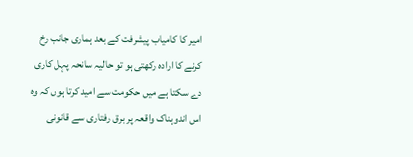امیر کا کامیاب پیشرفت کے بعد ہماری جانب رخ کرنے کا ارادہ رکھتی ہو تو حالیہ سانحہ پہل کاری دے سکتا ہے میں حکومت سے امید کرتا ہوں کہ وہ اس اندوہناک واقعہ پر برق رفتاری سے قانونی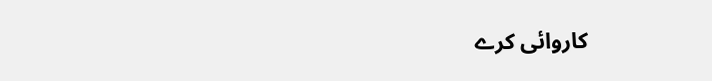کاروائی کرے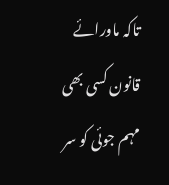تاکہ ماورائے قانون کسی بھی مہم جوئی کو سر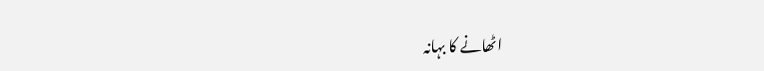اٹھانے کا بہانہ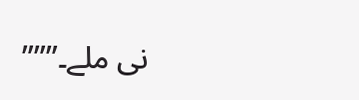نی ملے۔”””